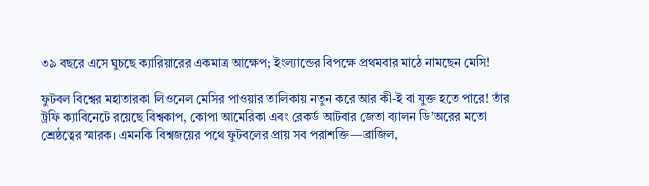৩৯ বছরে এসে ঘুচছে ক্যারিয়ারের একমাত্র আক্ষেপ; ইংল্যান্ডের বিপক্ষে প্রথমবার মাঠে নামছেন মেসি!

ফুটবল বিশ্বের মহাতারকা লিওনেল মেসির পাওয়ার তালিকায় নতুন করে আর কী-ই বা যুক্ত হতে পারে! তাঁর ট্রফি ক্যাবিনেটে রয়েছে বিশ্বকাপ, কোপা আমেরিকা এবং রেকর্ড আটবার জেতা ব্যালন ডি’অরের মতো শ্রেষ্ঠত্বের স্মারক। এমনকি বিশ্বজয়ের পথে ফুটবলের প্রায় সব পরাশক্তি—ব্রাজিল,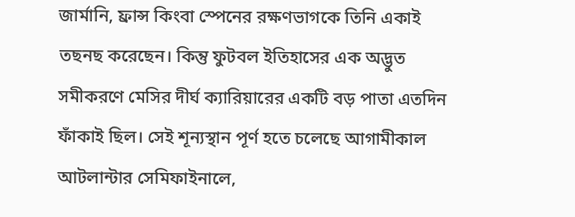জার্মানি, ফ্রান্স কিংবা স্পেনের রক্ষণভাগকে তিনি একাই তছনছ করেছেন। কিন্তু ফুটবল ইতিহাসের এক অদ্ভুত সমীকরণে মেসির দীর্ঘ ক্যারিয়ারের একটি বড় পাতা এতদিন ফাঁকাই ছিল। সেই শূন্যস্থান পূর্ণ হতে চলেছে আগামীকাল আটলান্টার সেমিফাইনালে,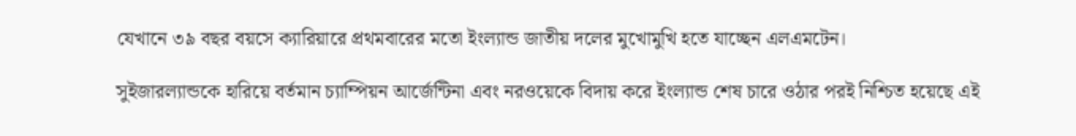যেখানে ৩৯ বছর বয়সে ক্যারিয়ারে প্রথমবারের মতো ইংল্যান্ড জাতীয় দলের মুখোমুখি হতে যাচ্ছেন এলএমটেন।

সুইজারল্যান্ডকে হারিয়ে বর্তমান চ্যাম্পিয়ন আর্জেন্টিনা এবং নরওয়েকে বিদায় করে ইংল্যান্ড শেষ চারে ওঠার পরই নিশ্চিত হয়েছে এই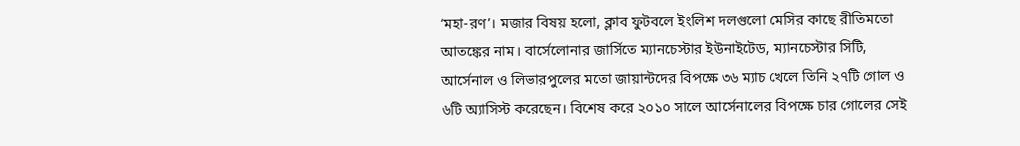‘মহা-রণ’। মজার বিষয় হলো, ক্লাব ফুটবলে ইংলিশ দলগুলো মেসির কাছে রীতিমতো আতঙ্কের নাম। বার্সেলোনার জার্সিতে ম্যানচেস্টার ইউনাইটেড, ম্যানচেস্টার সিটি, আর্সেনাল ও লিভারপুলের মতো জায়ান্টদের বিপক্ষে ৩৬ ম্যাচ খেলে তিনি ২৭টি গোল ও ৬টি অ্যাসিস্ট করেছেন। বিশেষ করে ২০১০ সালে আর্সেনালের বিপক্ষে চার গোলের সেই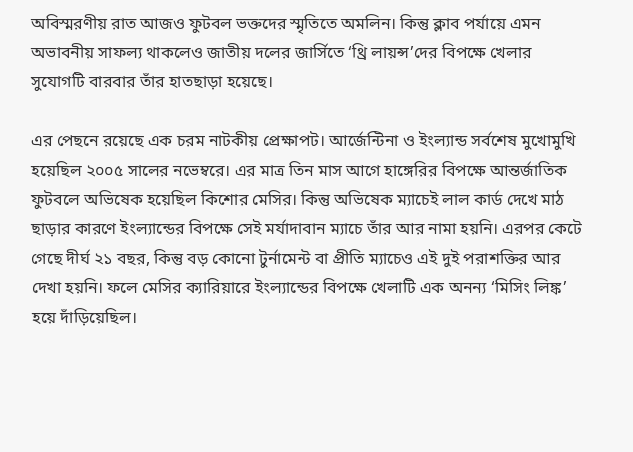অবিস্মরণীয় রাত আজও ফুটবল ভক্তদের স্মৃতিতে অমলিন। কিন্তু ক্লাব পর্যায়ে এমন অভাবনীয় সাফল্য থাকলেও জাতীয় দলের জার্সিতে ‘থ্রি লায়ন্স’দের বিপক্ষে খেলার সুযোগটি বারবার তাঁর হাতছাড়া হয়েছে।

এর পেছনে রয়েছে এক চরম নাটকীয় প্রেক্ষাপট। আর্জেন্টিনা ও ইংল্যান্ড সর্বশেষ মুখোমুখি হয়েছিল ২০০৫ সালের নভেম্বরে। এর মাত্র তিন মাস আগে হাঙ্গেরির বিপক্ষে আন্তর্জাতিক ফুটবলে অভিষেক হয়েছিল কিশোর মেসির। কিন্তু অভিষেক ম্যাচেই লাল কার্ড দেখে মাঠ ছাড়ার কারণে ইংল্যান্ডের বিপক্ষে সেই মর্যাদাবান ম্যাচে তাঁর আর নামা হয়নি। এরপর কেটে গেছে দীর্ঘ ২১ বছর, কিন্তু বড় কোনো টুর্নামেন্ট বা প্রীতি ম্যাচেও এই দুই পরাশক্তির আর দেখা হয়নি। ফলে মেসির ক্যারিয়ারে ইংল্যান্ডের বিপক্ষে খেলাটি এক অনন্য ‘মিসিং লিঙ্ক’ হয়ে দাঁড়িয়েছিল।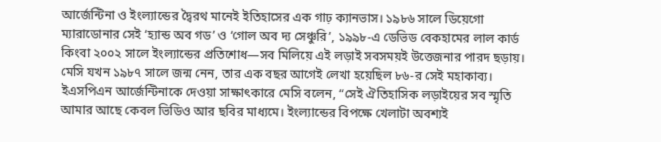আর্জেন্টিনা ও ইংল্যান্ডের দ্বৈরথ মানেই ইতিহাসের এক গাঢ় ক্যানভাস। ১৯৮৬ সালে ডিয়েগো ম্যারাডোনার সেই ‘হ্যান্ড অব গড’ ও ‘গোল অব দ্য সেঞ্চুরি’, ১৯৯৮-এ ডেভিড বেকহামের লাল কার্ড কিংবা ২০০২ সালে ইংল্যান্ডের প্রতিশোধ—সব মিলিয়ে এই লড়াই সবসময়ই উত্তেজনার পারদ ছড়ায়। মেসি যখন ১৯৮৭ সালে জন্ম নেন, তার এক বছর আগেই লেখা হয়েছিল ৮৬-র সেই মহাকাব্য। ইএসপিএন আর্জেন্টিনাকে দেওয়া সাক্ষাৎকারে মেসি বলেন, “সেই ঐতিহাসিক লড়াইয়ের সব স্মৃতি আমার আছে কেবল ভিডিও আর ছবির মাধ্যমে। ইংল্যান্ডের বিপক্ষে খেলাটা অবশ্যই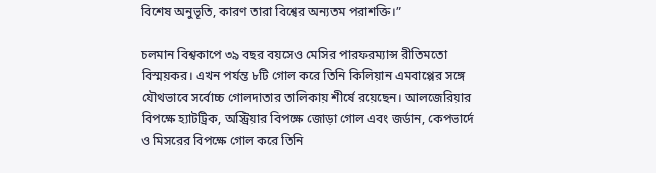বিশেষ অনুভূতি, কারণ তারা বিশ্বের অন্যতম পরাশক্তি।”

চলমান বিশ্বকাপে ৩৯ বছর বয়সেও মেসির পারফরম্যান্স রীতিমতো বিস্ময়কর। এখন পর্যন্ত ৮টি গোল করে তিনি কিলিয়ান এমবাপ্পের সঙ্গে যৌথভাবে সর্বোচ্চ গোলদাতার তালিকায় শীর্ষে রয়েছেন। আলজেরিয়ার বিপক্ষে হ্যাটট্রিক, অস্ট্রিয়ার বিপক্ষে জোড়া গোল এবং জর্ডান, কেপভার্দে ও মিসরের বিপক্ষে গোল করে তিনি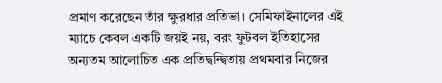প্রমাণ করেছেন তাঁর ক্ষুরধার প্রতিভা। সেমিফাইনালের এই ম্যাচে কেবল একটি জয়ই নয়, বরং ফুটবল ইতিহাসের অন্যতম আলোচিত এক প্রতিদ্বন্দ্বিতায় প্রথমবার নিজের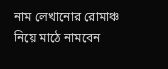নাম লেখানোর রোমাঞ্চ নিয়ে মাঠে নামবেন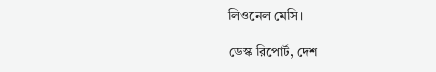লিওনেল মেসি।

ডেস্ক রিপোর্ট, দেশ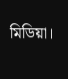মিডিয়া।